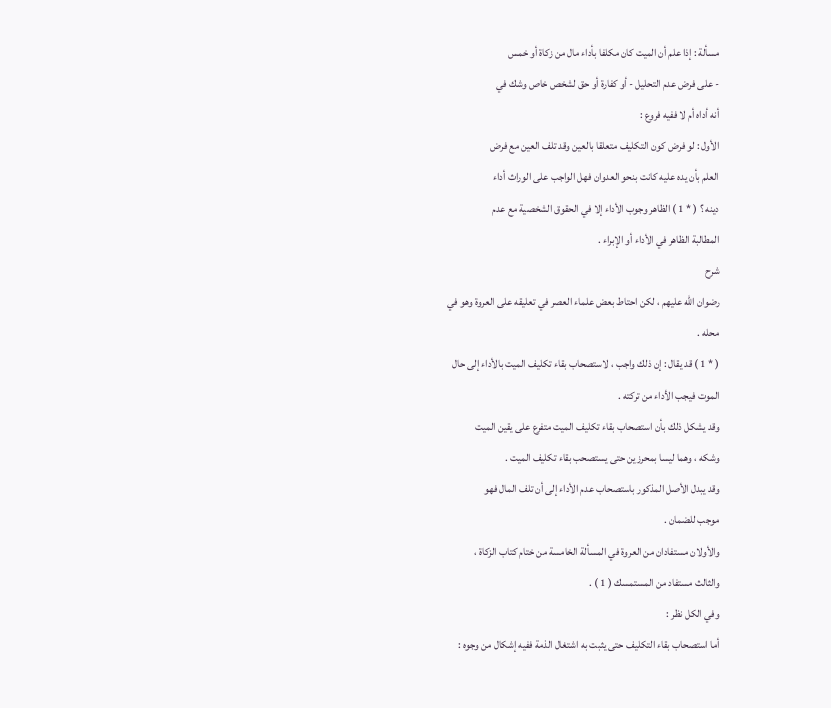مسألة : إذا علم أن الميت كان مكلفا بأداء مال من زكاة أو خمس
- على فرض عدم التحليل - أو كفارة أو حق لشخص خاص وشك في
أنه أداه أم لا ففيه فروع :
الأول : لو فرض كون التكليف متعلقا بالعين وقد تلف العين مع فرض
العلم بأن يده عليه كانت بنحو العدوان فهل الواجب على الوراث أداء
دينه ؟ ( * 1 ) الظاهر وجوب الأداء إلا في الحقوق الشخصية مع عدم
المطالبة الظاهر في الأداء أو الإبراء .
شرح
رضوان الله عليهم ، لكن احتاط بعض علماء العصر في تعليقه على العروة وهو في
محله .
( * 1 ) قد يقال : إن ذلك واجب ، لاستصحاب بقاء تكليف الميت بالأداء إلى حال
الموت فيجب الأداء من تركته .
وقد يشكل ذلك بأن استصحاب بقاء تكليف الميت متفرع على يقين الميت
وشكه ، وهما ليسا بمحرزين حتى يستصحب بقاء تكليف الميت .
وقد يبدل الأصل المذكور باستصحاب عدم الأداء إلى أن تلف المال فهو
موجب للضمان .
والأولان مستفادان من العروة في المسألة الخامسة من ختام كتاب الزكاة ،
والثالث مستفاد من المستمسك ( 1 ) .
وفي الكل نظر :
أما استصحاب بقاء التكليف حتى يثبت به اشتغال الذمة ففيه إشكال من وجوه :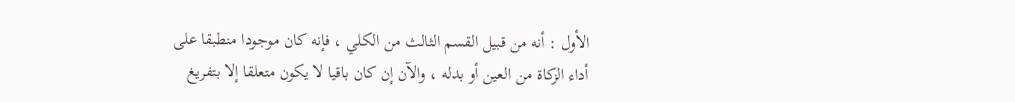الأول : أنه من قبيل القسم الثالث من الكلي ، فإنه كان موجودا منطبقا على
أداء الزكاة من العين أو بدله ، والآن إن كان باقيا لا يكون متعلقا إلا بتفريغ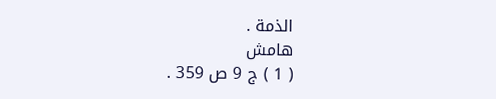الذمة .
هامش
( 1 ) ج 9 ص 359 .